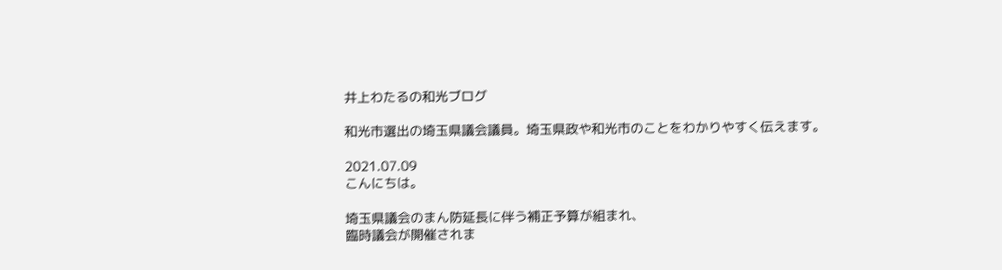井上わたるの和光ブログ

和光市選出の埼玉県議会議員。埼玉県政や和光市のことをわかりやすく伝えます。

2021.07.09
こんにちは。

埼玉県議会のまん防延長に伴う補正予算が組まれ、
臨時議会が開催されま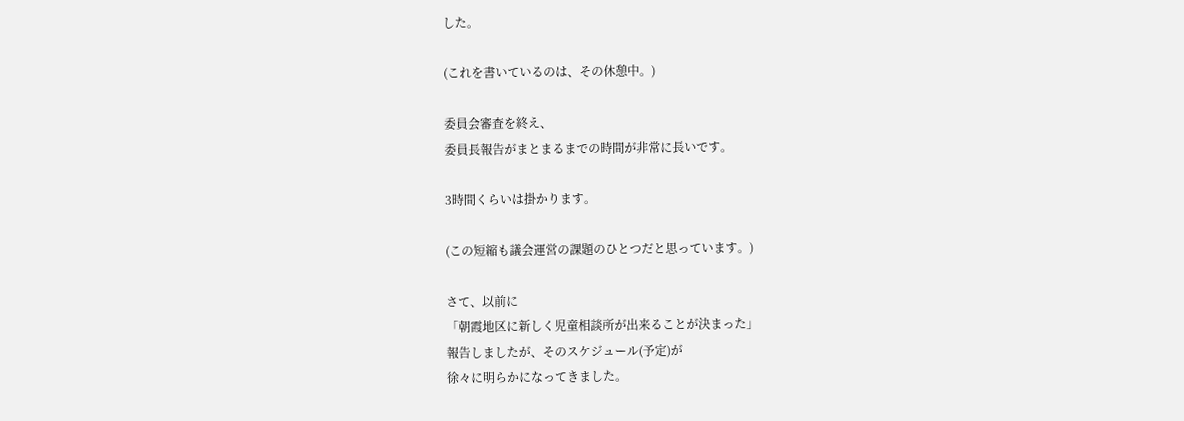した。

(これを書いているのは、その休憩中。)

委員会審査を終え、
委員長報告がまとまるまでの時間が非常に長いです。

3時間くらいは掛かります。

(この短縮も議会運営の課題のひとつだと思っています。)

さて、以前に
「朝霞地区に新しく児童相談所が出来ることが決まった」
報告しましたが、そのスケジュール(予定)が
徐々に明らかになってきました。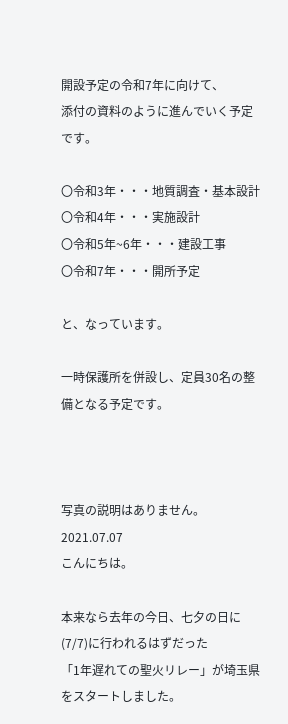開設予定の令和7年に向けて、
添付の資料のように進んでいく予定です。

〇令和3年・・・地質調査・基本設計
〇令和4年・・・実施設計
〇令和5年~6年・・・建設工事
〇令和7年・・・開所予定

と、なっています。

一時保護所を併設し、定員30名の整備となる予定です。



写真の説明はありません。
2021.07.07
こんにちは。

本来なら去年の今日、七夕の日に(7/7)に行われるはずだった
「1年遅れての聖火リレー」が埼玉県をスタートしました。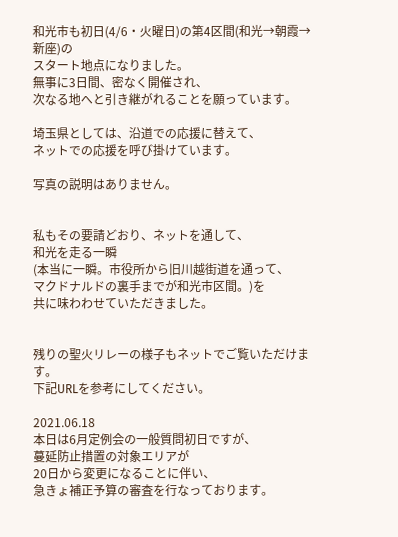和光市も初日(4/6・火曜日)の第4区間(和光→朝霞→新座)の
スタート地点になりました。
無事に3日間、密なく開催され、
次なる地へと引き継がれることを願っています。

埼玉県としては、沿道での応援に替えて、
ネットでの応援を呼び掛けています。

写真の説明はありません。


私もその要請どおり、ネットを通して、
和光を走る一瞬
(本当に一瞬。市役所から旧川越街道を通って、
マクドナルドの裏手までが和光市区間。)を
共に味わわせていただきました。


残りの聖火リレーの様子もネットでご覧いただけます。
下記URLを参考にしてください。

2021.06.18
本日は6月定例会の一般質問初日ですが、
蔓延防止措置の対象エリアが
20日から変更になることに伴い、
急きょ補正予算の審査を行なっております。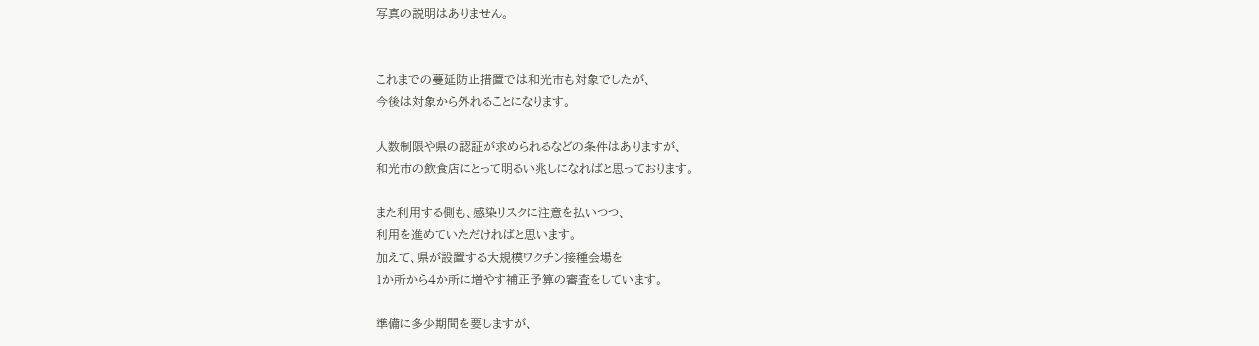写真の説明はありません。


これまでの蔓延防止措置では和光市も対象でしたが、
今後は対象から外れることになります。

人数制限や県の認証が求められるなどの条件はありますが、
和光市の飲食店にとって明るい兆しになればと思っております。

また利用する側も、感染リスクに注意を払いつつ、
利用を進めていただければと思います。
加えて、県が設置する大規模ワクチン接種会場を
1か所から4か所に増やす補正予算の審査をしています。

準備に多少期間を要しますが、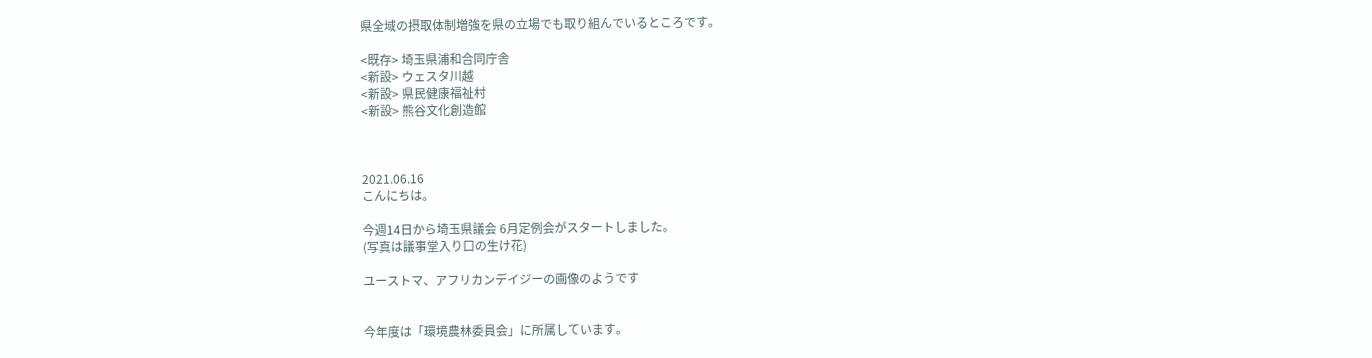県全域の摂取体制増強を県の立場でも取り組んでいるところです。

<既存> 埼玉県浦和合同庁舎
<新設> ウェスタ川越
<新設> 県民健康福祉村
<新設> 熊谷文化創造館



2021.06.16
こんにちは。

今週14日から埼玉県議会 6月定例会がスタートしました。
(写真は議事堂入り口の生け花)

ユーストマ、アフリカンデイジーの画像のようです


今年度は「環境農林委員会」に所属しています。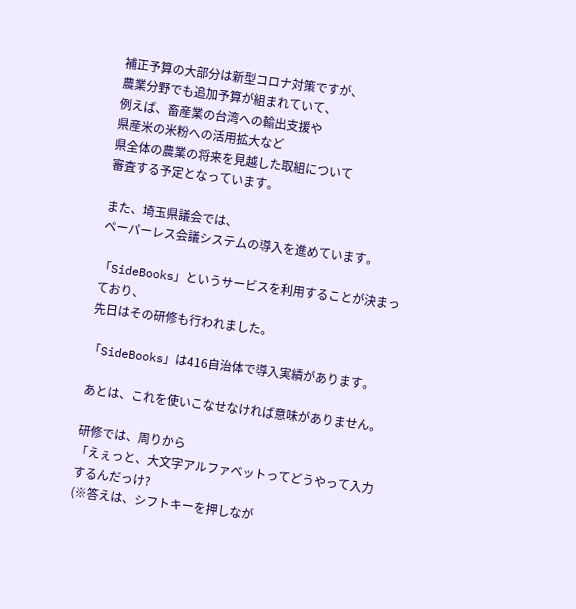補正予算の大部分は新型コロナ対策ですが、
農業分野でも追加予算が組まれていて、
例えば、畜産業の台湾への輸出支援や
県産米の米粉への活用拡大など
県全体の農業の将来を見越した取組について
審査する予定となっています。

また、埼玉県議会では、
ペーパーレス会議システムの導入を進めています。

「SideBooks」というサービスを利用することが決まっており、
先日はその研修も行われました。

「SideBooks」は416自治体で導入実績があります。

あとは、これを使いこなせなければ意味がありません。

研修では、周りから
「えぇっと、大文字アルファベットってどうやって入力するんだっけ?
(※答えは、シフトキーを押しなが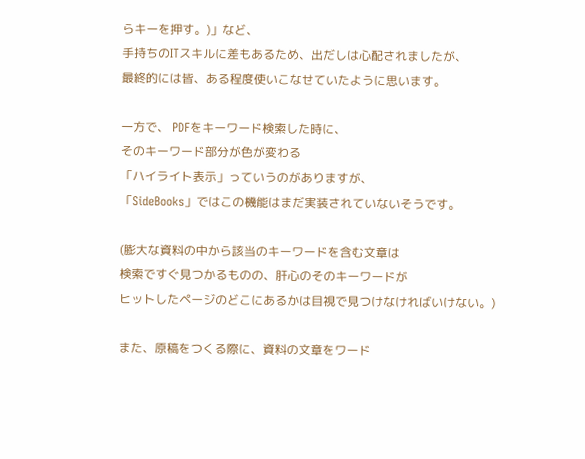らキーを押す。)」など、
手持ちのITスキルに差もあるため、出だしは心配されましたが、
最終的には皆、ある程度使いこなせていたように思います。

一方で、 PDFをキーワード検索した時に、
そのキーワード部分が色が変わる
「ハイライト表示」っていうのがありますが、
「SideBooks」ではこの機能はまだ実装されていないそうです。

(膨大な資料の中から該当のキーワードを含む文章は
検索ですぐ見つかるものの、肝心のそのキーワードが
ヒットしたページのどこにあるかは目視で見つけなければいけない。)

また、原稿をつくる際に、資料の文章をワード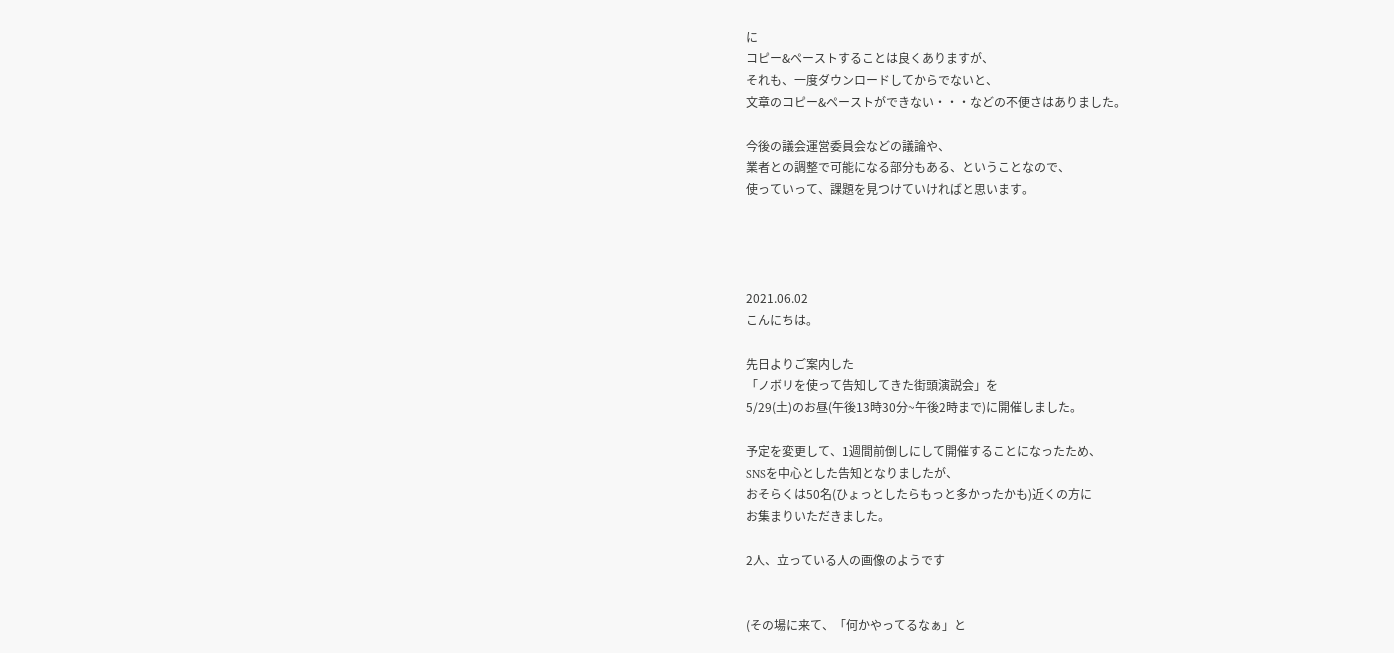に
コピー&ペーストすることは良くありますが、
それも、一度ダウンロードしてからでないと、
文章のコピー&ペーストができない・・・などの不便さはありました。

今後の議会運営委員会などの議論や、
業者との調整で可能になる部分もある、ということなので、
使っていって、課題を見つけていければと思います。




2021.06.02
こんにちは。

先日よりご案内した
「ノボリを使って告知してきた街頭演説会」を
5/29(土)のお昼(午後13時30分~午後2時まで)に開催しました。

予定を変更して、1週間前倒しにして開催することになったため、
SNSを中心とした告知となりましたが、
おそらくは50名(ひょっとしたらもっと多かったかも)近くの方に
お集まりいただきました。

2人、立っている人の画像のようです


(その場に来て、「何かやってるなぁ」と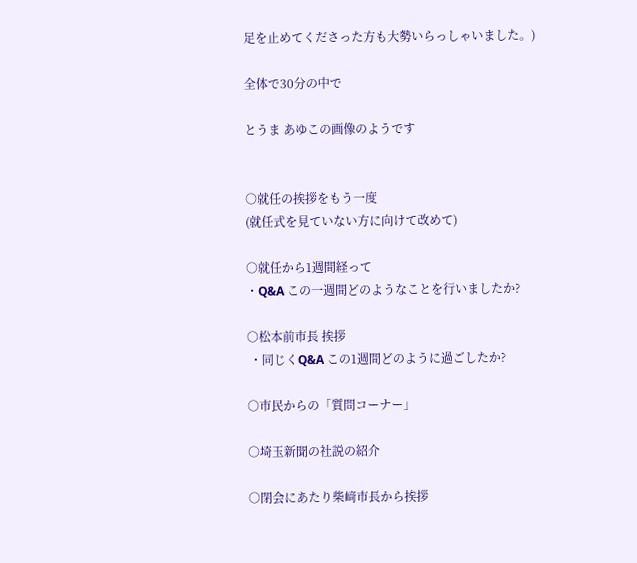足を止めてくださった方も大勢いらっしゃいました。)

全体で30分の中で

とうま あゆこの画像のようです


○就任の挨拶をもう一度
(就任式を見ていない方に向けて改めて)

○就任から1週間経って
・Q&A この一週間どのようなことを行いましたか?

○松本前市長 挨拶
 ・同じくQ&A この1週間どのように過ごしたか?

○市民からの「質問コーナー」

○埼玉新聞の社説の紹介

○閉会にあたり柴﨑市長から挨拶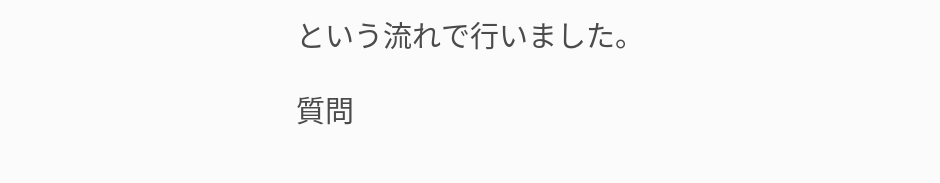という流れで行いました。

質問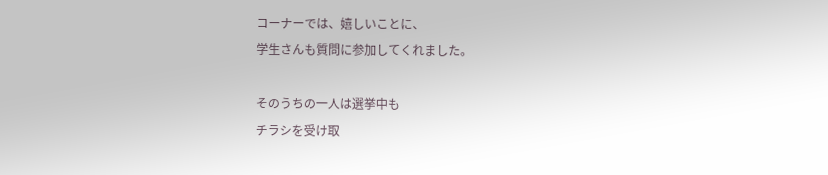コーナーでは、嬉しいことに、
学生さんも質問に参加してくれました。

そのうちの一人は選挙中も
チラシを受け取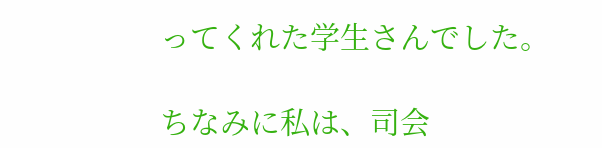ってくれた学生さんでした。

ちなみに私は、司会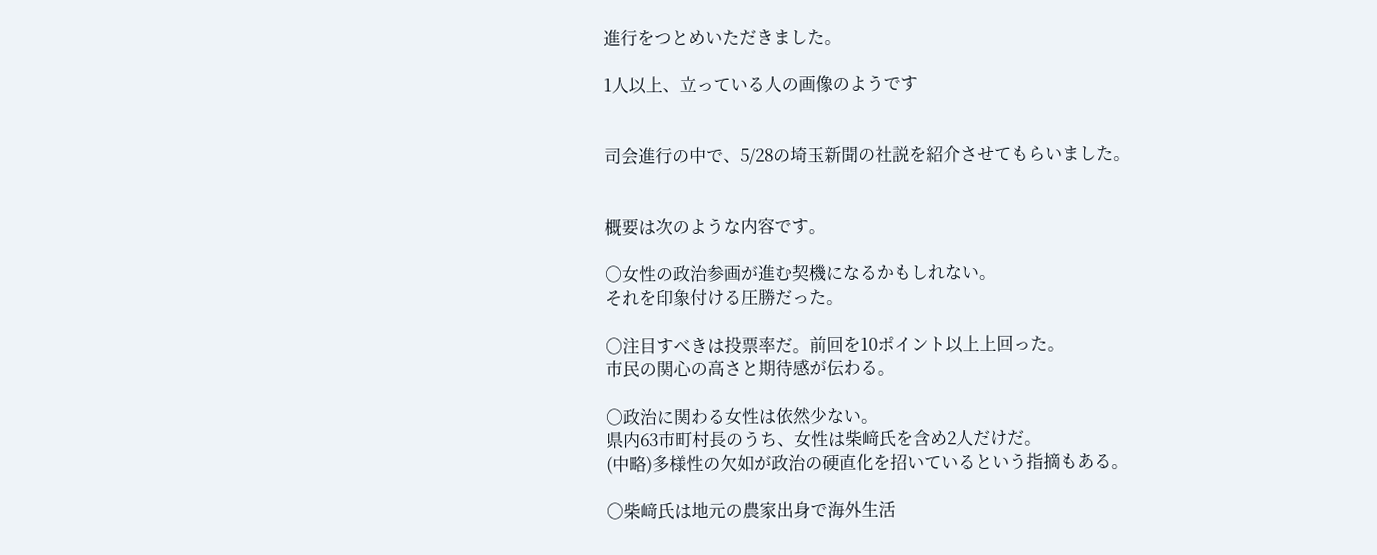進行をつとめいただきました。

1人以上、立っている人の画像のようです


司会進行の中で、5/28の埼玉新聞の社説を紹介させてもらいました。


概要は次のような内容です。

○女性の政治参画が進む契機になるかもしれない。
それを印象付ける圧勝だった。

○注目すべきは投票率だ。前回を10ポイント以上上回った。
市民の関心の高さと期待感が伝わる。

○政治に関わる女性は依然少ない。
県内63市町村長のうち、女性は柴﨑氏を含め2人だけだ。
(中略)多様性の欠如が政治の硬直化を招いているという指摘もある。

○柴﨑氏は地元の農家出身で海外生活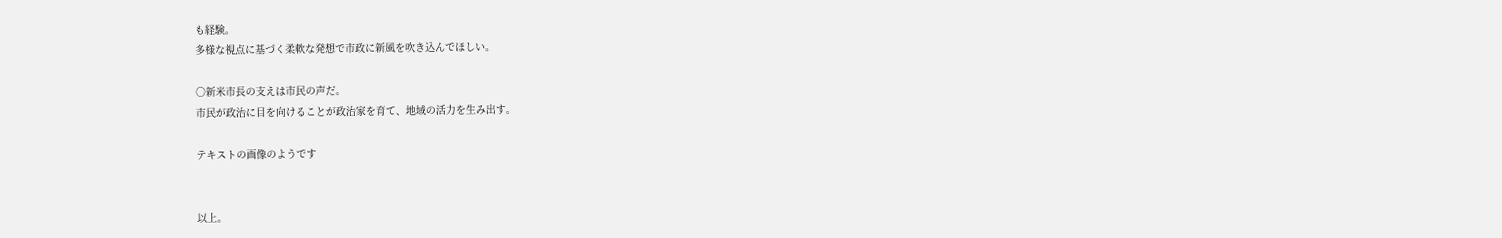も経験。
多様な視点に基づく柔軟な発想で市政に新風を吹き込んでほしい。

○新米市長の支えは市民の声だ。
市民が政治に目を向けることが政治家を育て、地域の活力を生み出す。

テキストの画像のようです


以上。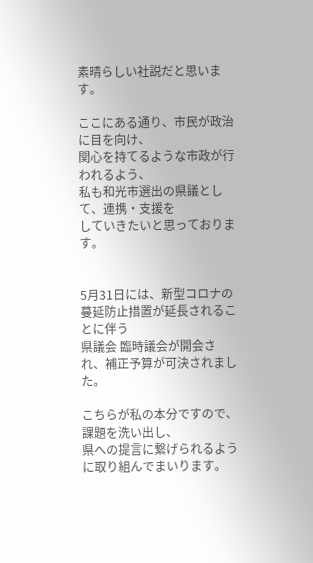素晴らしい社説だと思います。

ここにある通り、市民が政治に目を向け、
関心を持てるような市政が行われるよう、
私も和光市選出の県議として、連携・支援を
していきたいと思っております。


5月31日には、新型コロナの蔓延防止措置が延長されることに伴う
県議会 臨時議会が開会され、補正予算が可決されました。

こちらが私の本分ですので、課題を洗い出し、
県への提言に繋げられるように取り組んでまいります。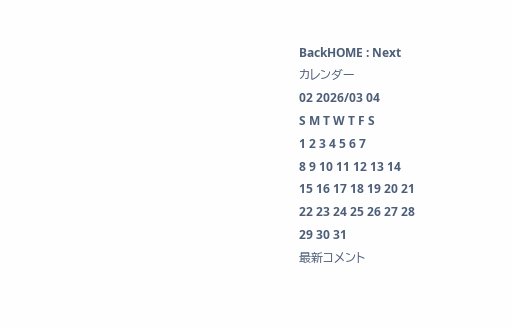BackHOME : Next
カレンダー
02 2026/03 04
S M T W T F S
1 2 3 4 5 6 7
8 9 10 11 12 13 14
15 16 17 18 19 20 21
22 23 24 25 26 27 28
29 30 31
最新コメント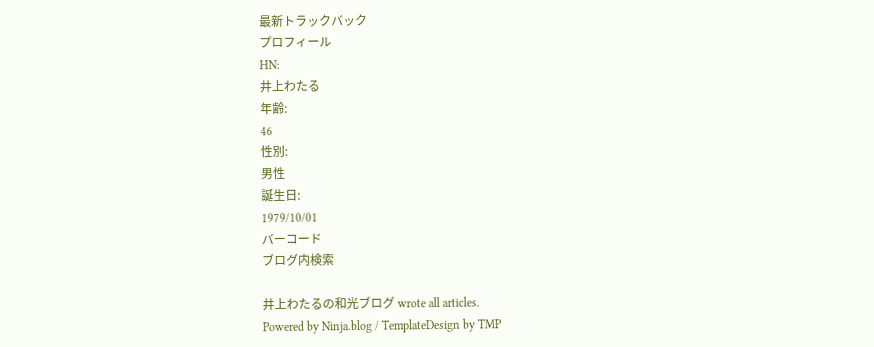最新トラックバック
プロフィール
HN:
井上わたる
年齢:
46
性別:
男性
誕生日:
1979/10/01
バーコード
ブログ内検索

井上わたるの和光ブログ wrote all articles.
Powered by Ninja.blog / TemplateDesign by TMP